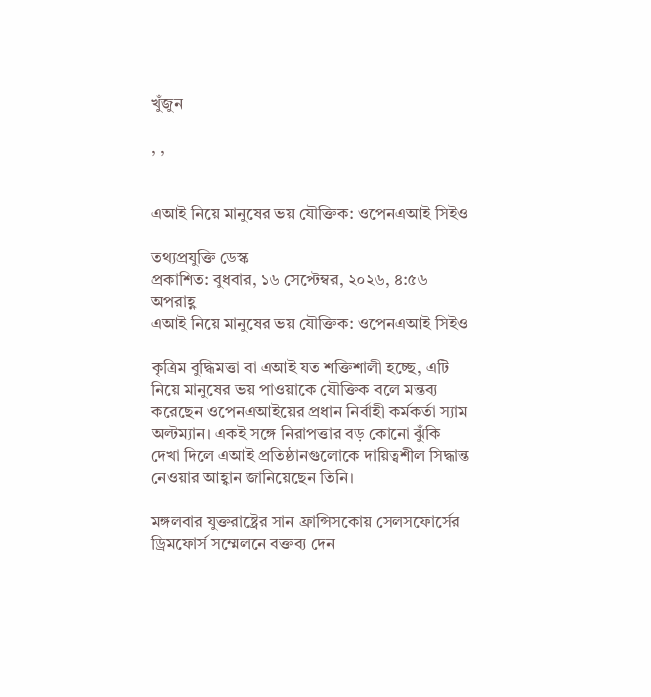খুঁজুন

, ,


এআই নিয়ে মানুষের ভয় যৌক্তিক: ওপেনএআই সিইও

তথ্যপ্রযুক্তি ডেস্ক
প্রকাশিত: বুধবার, ১৬ সেপ্টেম্বর, ২০২৬, ৪:৫৬ অপরাহ্ণ
এআই নিয়ে মানুষের ভয় যৌক্তিক: ওপেনএআই সিইও

কৃত্রিম বুদ্ধিমত্তা বা এআই যত শক্তিশালী হচ্ছে, এটি নিয়ে মানুষের ভয় পাওয়াকে যৌক্তিক বলে মন্তব্য করেছেন ওপেনএআইয়ের প্রধান নির্বাহী কর্মকর্তা স্যাম অল্টম্যান। একই সঙ্গে নিরাপত্তার বড় কোনো ঝুঁকি দেখা দিলে এআই প্রতিষ্ঠানগুলোকে দায়িত্বশীল সিদ্ধান্ত নেওয়ার আহ্বান জানিয়েছেন তিনি।

মঙ্গলবার যুক্তরাষ্ট্রের সান ফ্রান্সিসকোয় সেলসফোর্সের ড্রিমফোর্স সম্মেলনে বক্তব্য দেন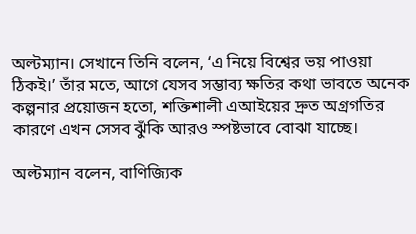অল্টম্যান। সেখানে তিনি বলেন, ‘এ নিয়ে বিশ্বের ভয় পাওয়া ঠিকই।’ তাঁর মতে, আগে যেসব সম্ভাব্য ক্ষতির কথা ভাবতে অনেক কল্পনার প্রয়োজন হতো, শক্তিশালী এআইয়ের দ্রুত অগ্রগতির কারণে এখন সেসব ঝুঁকি আরও স্পষ্টভাবে বোঝা যাচ্ছে।

অল্টম্যান বলেন, বাণিজ্যিক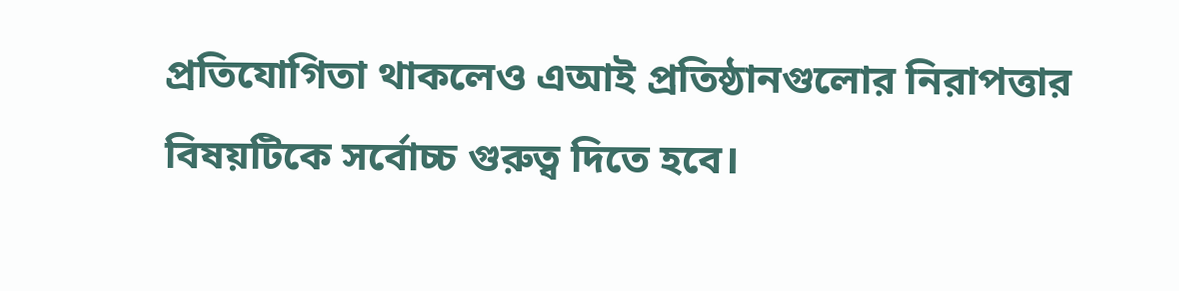প্রতিযোগিতা থাকলেও এআই প্রতিষ্ঠানগুলোর নিরাপত্তার বিষয়টিকে সর্বোচ্চ গুরুত্ব দিতে হবে।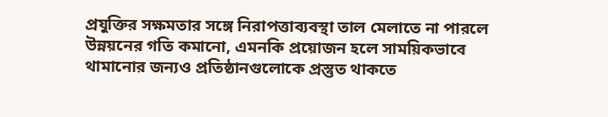প্রযুক্তির সক্ষমতার সঙ্গে নিরাপত্তাব্যবস্থা তাল মেলাতে না পারলে উন্নয়নের গতি কমানো, এমনকি প্রয়োজন হলে সাময়িকভাবে থামানোর জন্যও প্রতিষ্ঠানগুলোকে প্রস্তুত থাকতে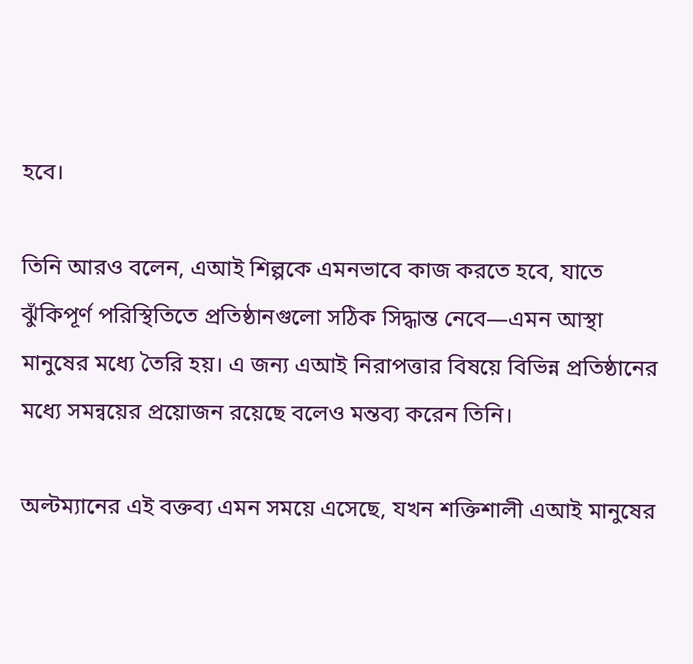হবে।

তিনি আরও বলেন, এআই শিল্পকে এমনভাবে কাজ করতে হবে, যাতে ঝুঁকিপূর্ণ পরিস্থিতিতে প্রতিষ্ঠানগুলো সঠিক সিদ্ধান্ত নেবে—এমন আস্থা মানুষের মধ্যে তৈরি হয়। এ জন্য এআই নিরাপত্তার বিষয়ে বিভিন্ন প্রতিষ্ঠানের মধ্যে সমন্বয়ের প্রয়োজন রয়েছে বলেও মন্তব্য করেন তিনি।

অল্টম্যানের এই বক্তব্য এমন সময়ে এসেছে, যখন শক্তিশালী এআই মানুষের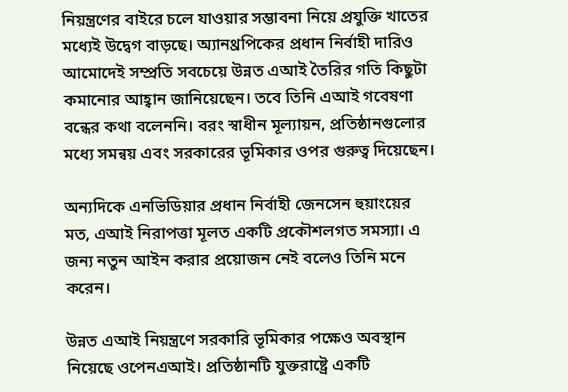নিয়ন্ত্রণের বাইরে চলে যাওয়ার সম্ভাবনা নিয়ে প্রযুক্তি খাতের মধ্যেই উদ্বেগ বাড়ছে। অ্যানথ্রপিকের প্রধান নির্বাহী দারিও আমোদেই সম্প্রতি সবচেয়ে উন্নত এআই তৈরির গতি কিছুটা কমানোর আহ্বান জানিয়েছেন। তবে তিনি এআই গবেষণা বন্ধের কথা বলেননি। বরং স্বাধীন মূল্যায়ন, প্রতিষ্ঠানগুলোর মধ্যে সমন্বয় এবং সরকারের ভূমিকার ওপর গুরুত্ব দিয়েছেন।

অন্যদিকে এনভিডিয়ার প্রধান নির্বাহী জেনসেন হুয়াংয়ের মত, এআই নিরাপত্তা মূলত একটি প্রকৌশলগত সমস্যা। এ জন্য নতুন আইন করার প্রয়োজন নেই বলেও তিনি মনে করেন।

উন্নত এআই নিয়ন্ত্রণে সরকারি ভূমিকার পক্ষেও অবস্থান নিয়েছে ওপেনএআই। প্রতিষ্ঠানটি যুক্তরাষ্ট্রে একটি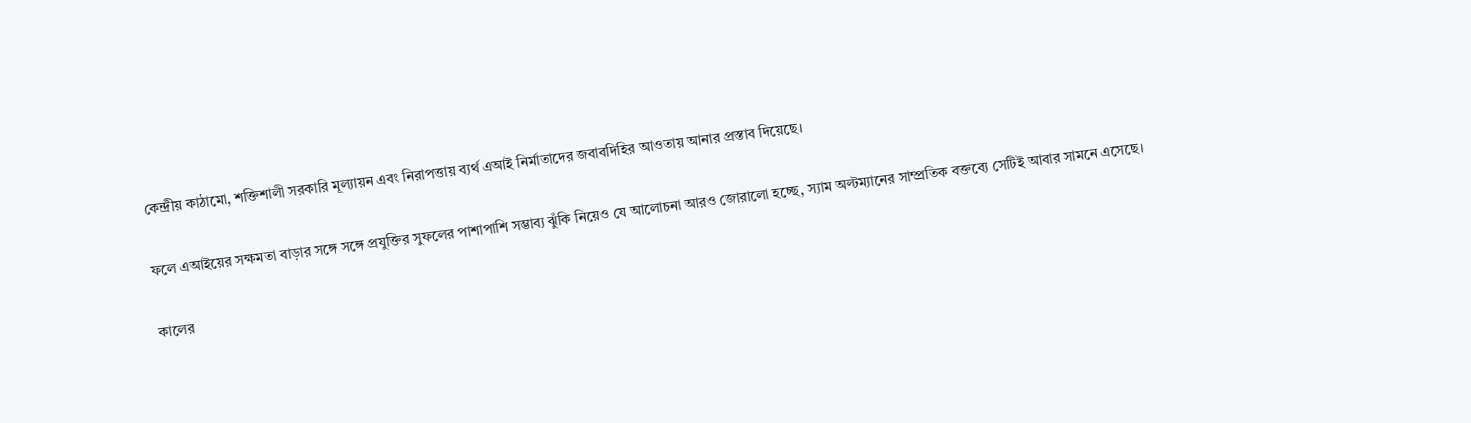কেন্দ্রীয় কাঠামো, শক্তিশালী সরকারি মূল্যায়ন এবং নিরাপত্তায় ব্যর্থ এআই নির্মাতাদের জবাবদিহির আওতায় আনার প্রস্তাব দিয়েছে।

ফলে এআইয়ের সক্ষমতা বাড়ার সঙ্গে সঙ্গে প্রযুক্তির সুফলের পাশাপাশি সম্ভাব্য ঝুঁকি নিয়েও যে আলোচনা আরও জোরালো হচ্ছে, স্যাম অল্টম্যানের সাম্প্রতিক বক্তব্যে সেটিই আবার সামনে এসেছে।

কালের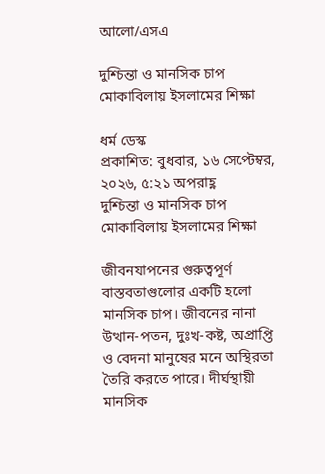আলো/এসএ

দুশ্চিন্তা ও মানসিক চাপ মোকাবিলায় ইসলামের শিক্ষা

ধর্ম ডেস্ক
প্রকাশিত: বুধবার, ১৬ সেপ্টেম্বর, ২০২৬, ৫:২১ অপরাহ্ণ
দুশ্চিন্তা ও মানসিক চাপ মোকাবিলায় ইসলামের শিক্ষা

জীবনযাপনের গুরুত্বপূর্ণ বাস্তবতাগুলোর একটি হলো মানসিক চাপ। জীবনের নানা উত্থান-পতন, দুঃখ-কষ্ট, অপ্রাপ্তি ও বেদনা মানুষের মনে অস্থিরতা তৈরি করতে পারে। দীর্ঘস্থায়ী মানসিক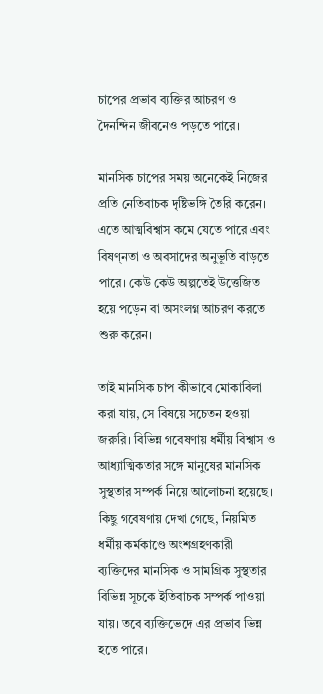চাপের প্রভাব ব্যক্তির আচরণ ও দৈনন্দিন জীবনেও পড়তে পারে।

মানসিক চাপের সময় অনেকেই নিজের প্রতি নেতিবাচক দৃষ্টিভঙ্গি তৈরি করেন। এতে আত্মবিশ্বাস কমে যেতে পারে এবং বিষণ্নতা ও অবসাদের অনুভূতি বাড়তে পারে। কেউ কেউ অল্পতেই উত্তেজিত হয়ে পড়েন বা অসংলগ্ন আচরণ করতে শুরু করেন।

তাই মানসিক চাপ কীভাবে মোকাবিলা করা যায়, সে বিষয়ে সচেতন হওয়া জরুরি। বিভিন্ন গবেষণায় ধর্মীয় বিশ্বাস ও আধ্যাত্মিকতার সঙ্গে মানুষের মানসিক সুস্থতার সম্পর্ক নিয়ে আলোচনা হয়েছে। কিছু গবেষণায় দেখা গেছে, নিয়মিত ধর্মীয় কর্মকাণ্ডে অংশগ্রহণকারী ব্যক্তিদের মানসিক ও সামগ্রিক সুস্থতার বিভিন্ন সূচকে ইতিবাচক সম্পর্ক পাওয়া যায়। তবে ব্যক্তিভেদে এর প্রভাব ভিন্ন হতে পারে।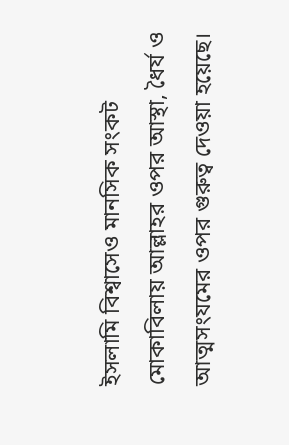ইসলামি বিশ্বাসেও মানসিক সংকট মোকাবিলায় আল্লাহর ওপর আস্থা, ধৈর্য ও আত্মসংযমের ওপর গুরুত্ব দেওয়া হয়েছে।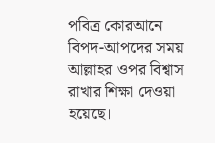পবিত্র কোরআনে বিপদ-আপদের সময় আল্লাহর ওপর বিশ্বাস রাখার শিক্ষা দেওয়া হয়েছে।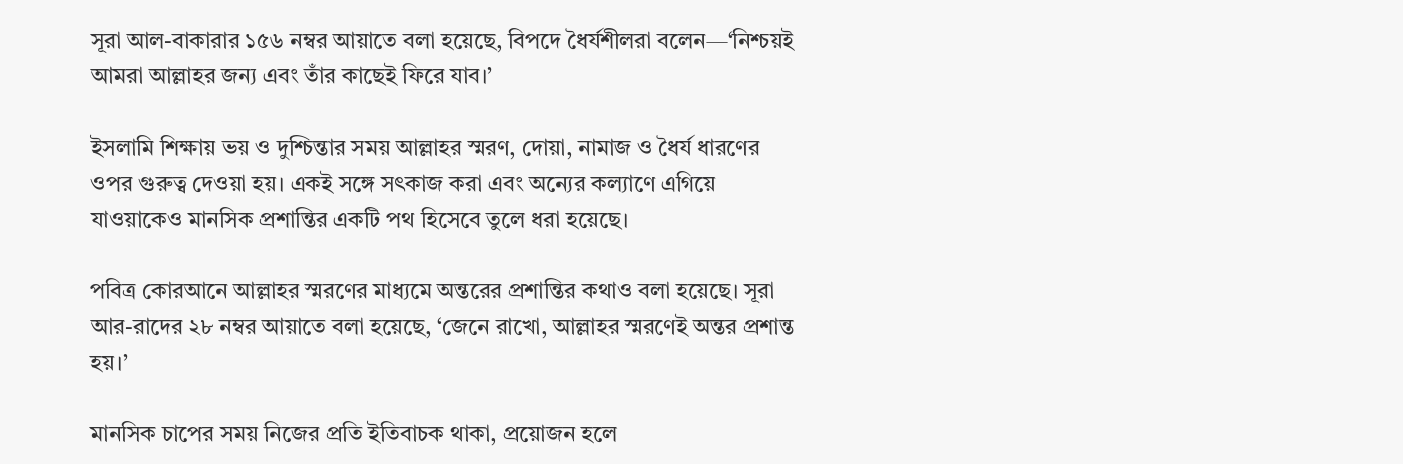সূরা আল-বাকারার ১৫৬ নম্বর আয়াতে বলা হয়েছে, বিপদে ধৈর্যশীলরা বলেন—‘নিশ্চয়ই আমরা আল্লাহর জন্য এবং তাঁর কাছেই ফিরে যাব।’

ইসলামি শিক্ষায় ভয় ও দুশ্চিন্তার সময় আল্লাহর স্মরণ, দোয়া, নামাজ ও ধৈর্য ধারণের ওপর গুরুত্ব দেওয়া হয়। একই সঙ্গে সৎকাজ করা এবং অন্যের কল্যাণে এগিয়ে যাওয়াকেও মানসিক প্রশান্তির একটি পথ হিসেবে তুলে ধরা হয়েছে।

পবিত্র কোরআনে আল্লাহর স্মরণের মাধ্যমে অন্তরের প্রশান্তির কথাও বলা হয়েছে। সূরা আর-রাদের ২৮ নম্বর আয়াতে বলা হয়েছে, ‘জেনে রাখো, আল্লাহর স্মরণেই অন্তর প্রশান্ত হয়।’

মানসিক চাপের সময় নিজের প্রতি ইতিবাচক থাকা, প্রয়োজন হলে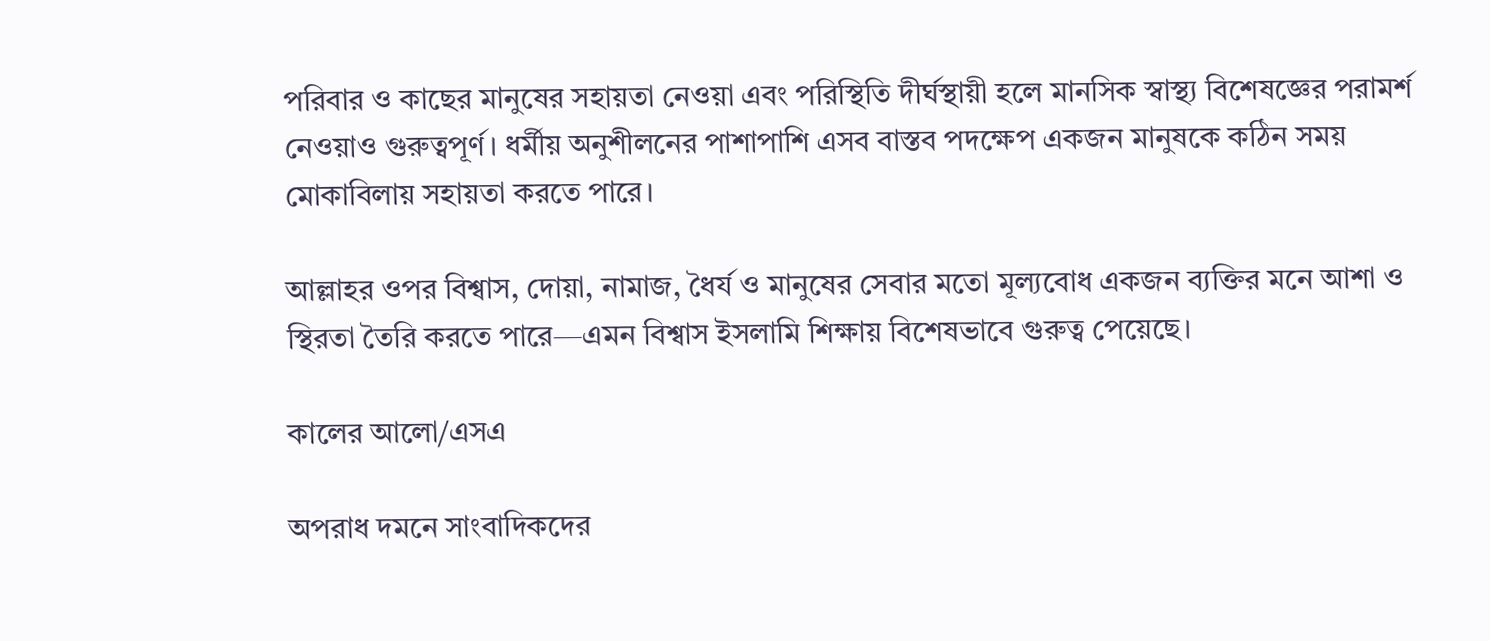পরিবার ও কাছের মানুষের সহায়তা নেওয়া এবং পরিস্থিতি দীর্ঘস্থায়ী হলে মানসিক স্বাস্থ্য বিশেষজ্ঞের পরামর্শ নেওয়াও গুরুত্বপূর্ণ। ধর্মীয় অনুশীলনের পাশাপাশি এসব বাস্তব পদক্ষেপ একজন মানুষকে কঠিন সময় মোকাবিলায় সহায়তা করতে পারে।

আল্লাহর ওপর বিশ্বাস, দোয়া, নামাজ, ধৈর্য ও মানুষের সেবার মতো মূল্যবোধ একজন ব্যক্তির মনে আশা ও স্থিরতা তৈরি করতে পারে—এমন বিশ্বাস ইসলামি শিক্ষায় বিশেষভাবে গুরুত্ব পেয়েছে।

কালের আলো/এসএ

অপরাধ দমনে সাংবাদিকদের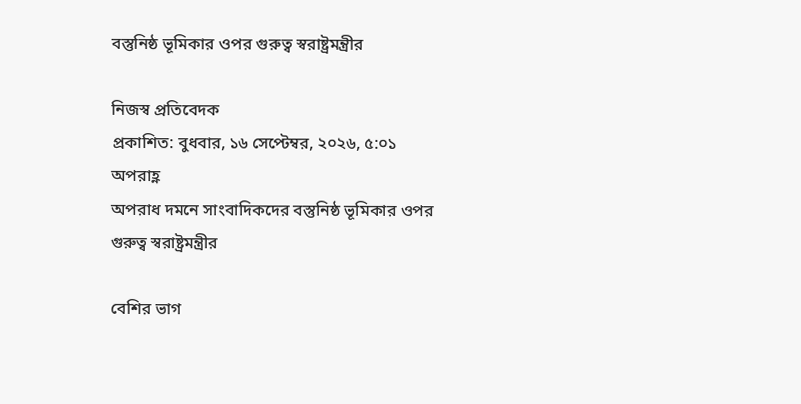বস্তুনিষ্ঠ ভূমিকার ওপর গুরুত্ব স্বরাষ্ট্রমন্ত্রীর

নিজস্ব প্রতিবেদক
প্রকাশিত: বুধবার, ১৬ সেপ্টেম্বর, ২০২৬, ৫:০১ অপরাহ্ণ
অপরাধ দমনে সাংবাদিকদের বস্তুনিষ্ঠ ভূমিকার ওপর গুরুত্ব স্বরাষ্ট্রমন্ত্রীর

বেশির ভাগ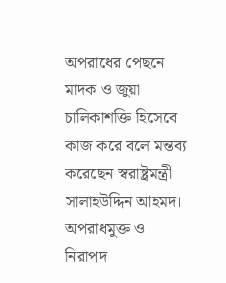অপরাধের পেছনে মাদক ও জুয়া চালিকাশক্তি হিসেবে কাজ করে বলে মন্তব্য করেছেন স্বরাষ্ট্রমন্ত্রী সালাহউদ্দিন আহমদ। অপরাধমুক্ত ও নিরাপদ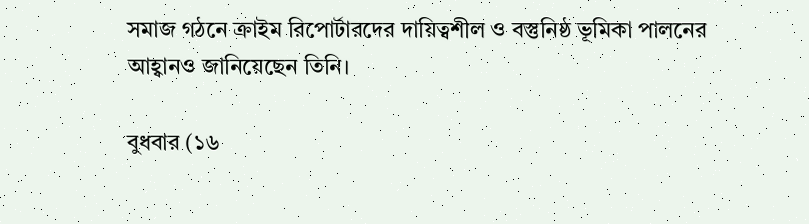সমাজ গঠনে ক্রাইম রিপোর্টারদের দায়িত্বশীল ও বস্তুনিষ্ঠ ভূমিকা পালনের আহ্বানও জানিয়েছেন তিনি।

বুধবার (১৬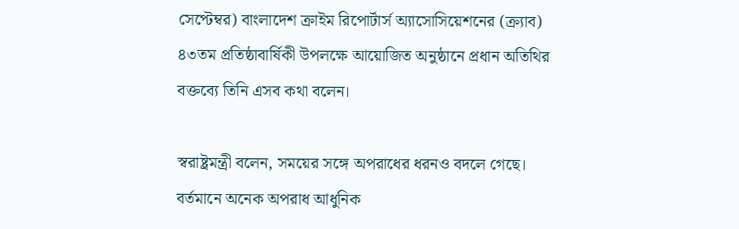সেপ্টেম্বর) বাংলাদেশ ক্রাইম রিপোর্টার্স অ্যাসোসিয়েশনের (ক্র্যাব) ৪৩তম প্রতিষ্ঠাবার্ষিকী উপলক্ষে আয়োজিত অনুষ্ঠানে প্রধান অতিথির বক্তব্যে তিনি এসব কথা বলেন।

স্বরাষ্ট্রমন্ত্রী বলেন, সময়ের সঙ্গে অপরাধের ধরনও বদলে গেছে। বর্তমানে অনেক অপরাধ আধুনিক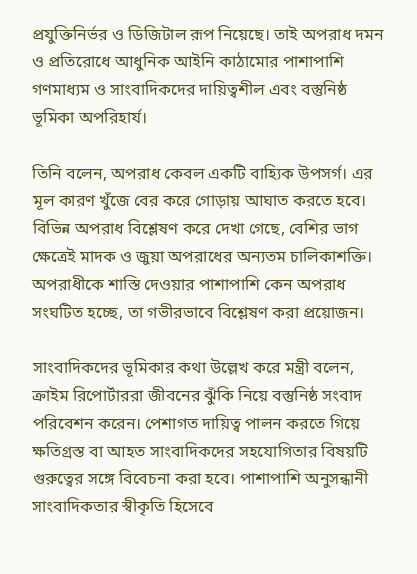প্রযুক্তিনির্ভর ও ডিজিটাল রূপ নিয়েছে। তাই অপরাধ দমন ও প্রতিরোধে আধুনিক আইনি কাঠামোর পাশাপাশি গণমাধ্যম ও সাংবাদিকদের দায়িত্বশীল এবং বস্তুনিষ্ঠ ভূমিকা অপরিহার্য।

তিনি বলেন, অপরাধ কেবল একটি বাহ্যিক উপসর্গ। এর মূল কারণ খুঁজে বের করে গোড়ায় আঘাত করতে হবে। বিভিন্ন অপরাধ বিশ্লেষণ করে দেখা গেছে, বেশির ভাগ ক্ষেত্রেই মাদক ও জুয়া অপরাধের অন্যতম চালিকাশক্তি। অপরাধীকে শাস্তি দেওয়ার পাশাপাশি কেন অপরাধ সংঘটিত হচ্ছে, তা গভীরভাবে বিশ্লেষণ করা প্রয়োজন।

সাংবাদিকদের ভূমিকার কথা উল্লেখ করে মন্ত্রী বলেন, ক্রাইম রিপোর্টাররা জীবনের ঝুঁকি নিয়ে বস্তুনিষ্ঠ সংবাদ পরিবেশন করেন। পেশাগত দায়িত্ব পালন করতে গিয়ে ক্ষতিগ্রস্ত বা আহত সাংবাদিকদের সহযোগিতার বিষয়টি গুরুত্বের সঙ্গে বিবেচনা করা হবে। পাশাপাশি অনুসন্ধানী সাংবাদিকতার স্বীকৃতি হিসেবে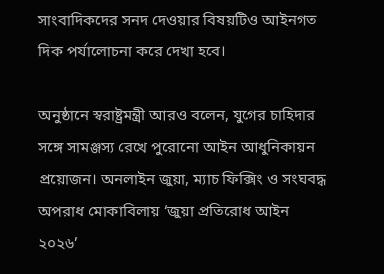সাংবাদিকদের সনদ দেওয়ার বিষয়টিও আইনগত দিক পর্যালোচনা করে দেখা হবে।

অনুষ্ঠানে স্বরাষ্ট্রমন্ত্রী আরও বলেন, যুগের চাহিদার সঙ্গে সামঞ্জস্য রেখে পুরোনো আইন আধুনিকায়ন প্রয়োজন। অনলাইন জুয়া, ম্যাচ ফিক্সিং ও সংঘবদ্ধ অপরাধ মোকাবিলায় ‘জুয়া প্রতিরোধ আইন ২০২৬’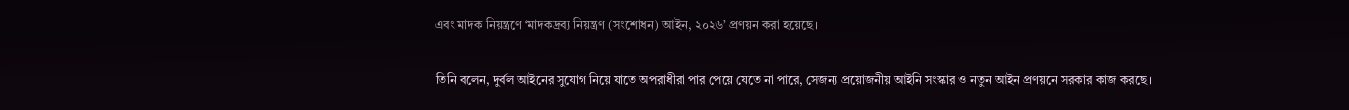এবং মাদক নিয়ন্ত্রণে ‘মাদকদ্রব্য নিয়ন্ত্রণ (সংশোধন) আইন, ২০২৬’ প্রণয়ন করা হয়েছে।

তিনি বলেন, দুর্বল আইনের সুযোগ নিয়ে যাতে অপরাধীরা পার পেয়ে যেতে না পারে, সেজন্য প্রয়োজনীয় আইনি সংস্কার ও নতুন আইন প্রণয়নে সরকার কাজ করছে।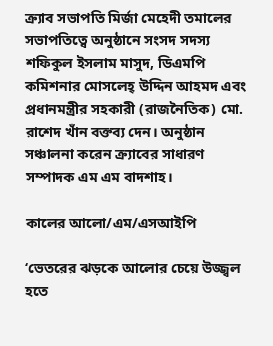ক্র্যাব সভাপতি মির্জা মেহেদী তমালের সভাপতিত্বে অনুষ্ঠানে সংসদ সদস্য শফিকুল ইসলাম মাসুদ, ডিএমপি কমিশনার মোসলেহ্ উদ্দিন আহমদ এবং প্রধানমন্ত্রীর সহকারী (রাজনৈতিক) মো. রাশেদ খাঁন বক্তব্য দেন। অনুষ্ঠান সঞ্চালনা করেন ক্র্যাবের সাধারণ সম্পাদক এম এম বাদশাহ।

কালের আলো/এম/এসআইপি

‘ভেতরের ঝড়কে আলোর চেয়ে উজ্জ্বল হতে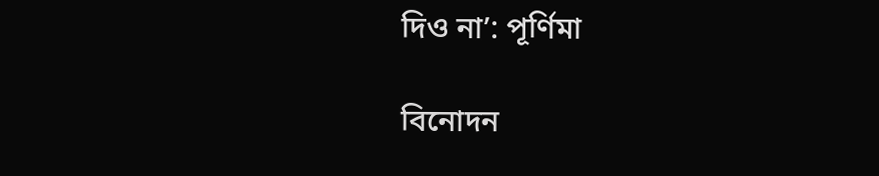দিও না’: পূর্ণিমা

বিনোদন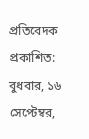প্রতিবেদক
প্রকাশিত: বুধবার, ১৬ সেপ্টেম্বর,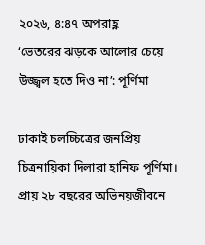২০২৬, ৪:৪৭ অপরাহ্ণ
‘ভেতরের ঝড়কে আলোর চেয়ে উজ্জ্বল হতে দিও না’: পূর্ণিমা

ঢাকাই চলচ্চিত্রের জনপ্রিয় চিত্রনায়িকা দিলারা হানিফ পূর্ণিমা। প্রায় ২৮ বছরের অভিনয়জীবনে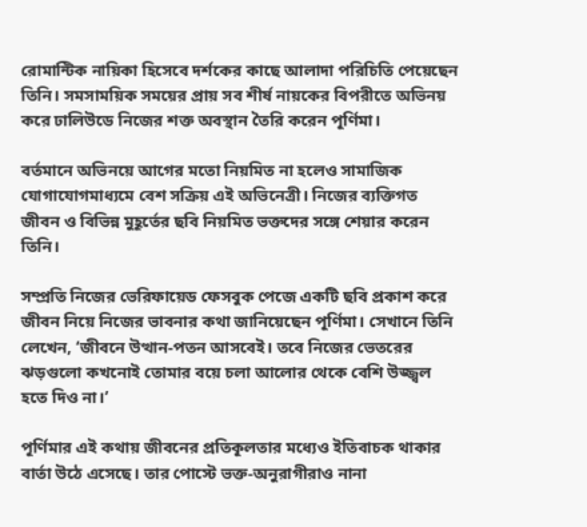রোমান্টিক নায়িকা হিসেবে দর্শকের কাছে আলাদা পরিচিতি পেয়েছেন তিনি। সমসাময়িক সময়ের প্রায় সব শীর্ষ নায়কের বিপরীতে অভিনয় করে ঢালিউডে নিজের শক্ত অবস্থান তৈরি করেন পূর্ণিমা।

বর্তমানে অভিনয়ে আগের মতো নিয়মিত না হলেও সামাজিক যোগাযোগমাধ্যমে বেশ সক্রিয় এই অভিনেত্রী। নিজের ব্যক্তিগত জীবন ও বিভিন্ন মুহূর্তের ছবি নিয়মিত ভক্তদের সঙ্গে শেয়ার করেন তিনি।

সম্প্রতি নিজের ভেরিফায়েড ফেসবুক পেজে একটি ছবি প্রকাশ করে জীবন নিয়ে নিজের ভাবনার কথা জানিয়েছেন পূর্ণিমা। সেখানে তিনি লেখেন, ‘জীবনে উত্থান-পতন আসবেই। তবে নিজের ভেতরের ঝড়গুলো কখনোই তোমার বয়ে চলা আলোর থেকে বেশি উজ্জ্বল হতে দিও না।’

পূর্ণিমার এই কথায় জীবনের প্রতিকূলতার মধ্যেও ইতিবাচক থাকার বার্তা উঠে এসেছে। তার পোস্টে ভক্ত-অনুরাগীরাও নানা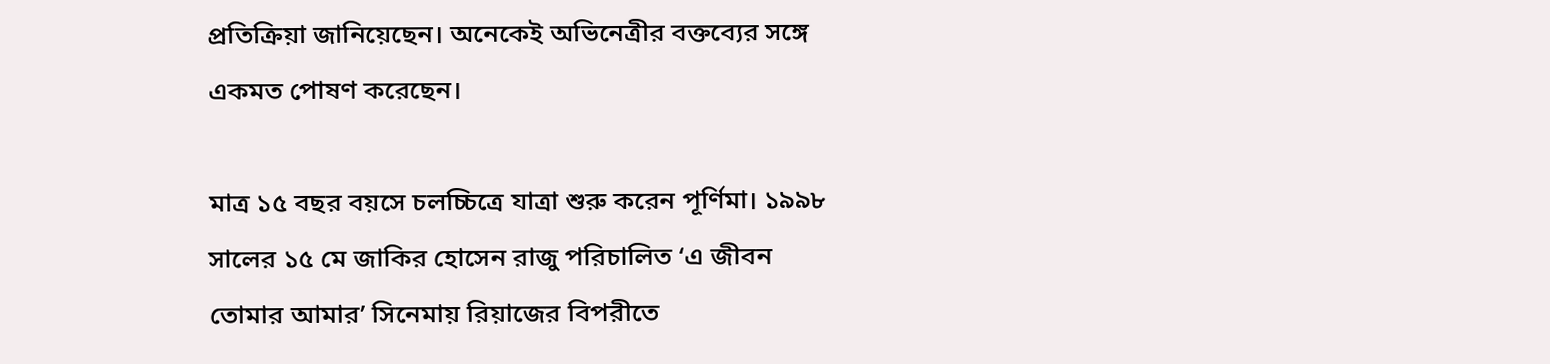প্রতিক্রিয়া জানিয়েছেন। অনেকেই অভিনেত্রীর বক্তব্যের সঙ্গে একমত পোষণ করেছেন।

মাত্র ১৫ বছর বয়সে চলচ্চিত্রে যাত্রা শুরু করেন পূর্ণিমা। ১৯৯৮ সালের ১৫ মে জাকির হোসেন রাজু পরিচালিত ‘এ জীবন তোমার আমার’ সিনেমায় রিয়াজের বিপরীতে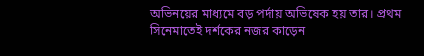অভিনয়ের মাধ্যমে বড় পর্দায় অভিষেক হয় তার। প্রথম সিনেমাতেই দর্শকের নজর কাড়েন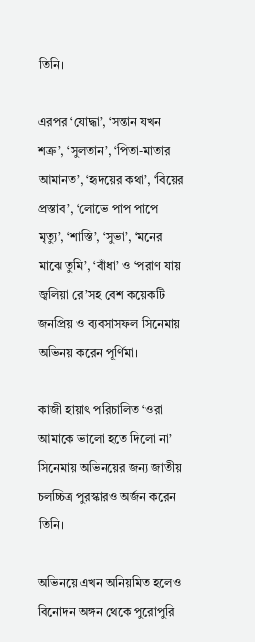তিনি।

এরপর ‘যোদ্ধা’, ‘সন্তান যখন শত্রু’, ‘সুলতান’, ‘পিতা-মাতার আমানত’, ‘হৃদয়ের কথা’, ‘বিয়ের প্রস্তাব’, ‘লোভে পাপ পাপে মৃত্যু’, ‘শাস্তি’, ‘সুভা’, ‘মনের মাঝে তুমি’, ‘বাঁধা’ ও ‘পরাণ যায় জ্বলিয়া রে’সহ বেশ কয়েকটি জনপ্রিয় ও ব্যবসাসফল সিনেমায় অভিনয় করেন পূর্ণিমা।

কাজী হায়াৎ পরিচালিত ‘ওরা আমাকে ভালো হতে দিলো না’ সিনেমায় অভিনয়ের জন্য জাতীয় চলচ্চিত্র পুরস্কারও অর্জন করেন তিনি।

অভিনয়ে এখন অনিয়মিত হলেও বিনোদন অঙ্গন থেকে পুরোপুরি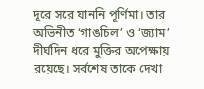দূরে সরে যাননি পূর্ণিমা। তার অভিনীত ‘গাঙচিল’ ও ‘জ্যাম’ দীর্ঘদিন ধরে মুক্তির অপেক্ষায় রয়েছে। সর্বশেষ তাকে দেখা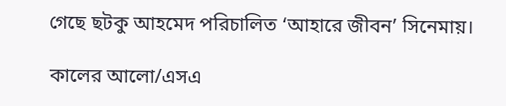গেছে ছটকু আহমেদ পরিচালিত ‘আহারে জীবন’ সিনেমায়।

কালের আলো/এসএ